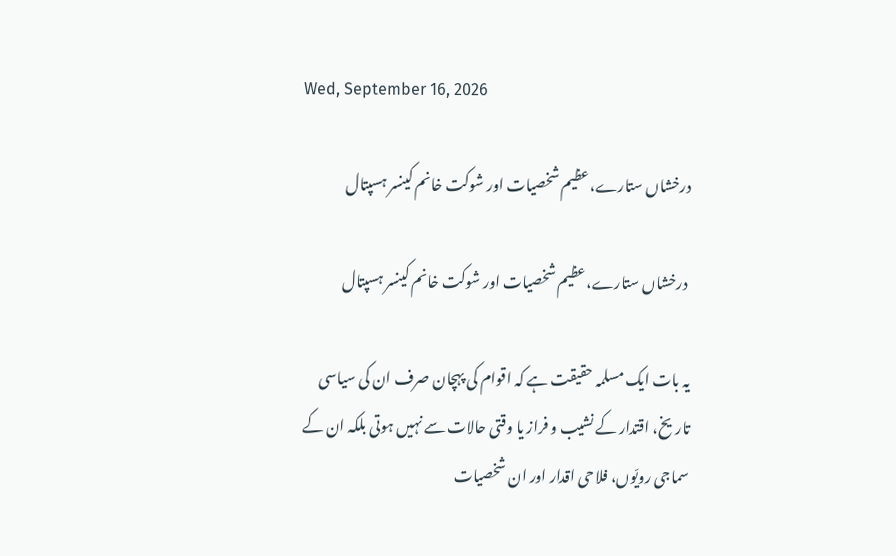Wed, September 16, 2026

درخشاں ستارے،عظیم شخصیات اور شوکت خانم کینسر ہسپتال

 درخشاں ستارے،عظیم شخصیات اور شوکت خانم کینسر ہسپتال

یہ بات ایک مسلمہ حقیقت ہے کہ اقوام کی پہچان صرف ان کی سیاسی تاریخ، اقتدار کے نشیب و فراز یا وقتی حالات سے نہیں ہوتی بلکہ ان کے سماجی رویّوں، فلاحی اقدار اور ان شخصیات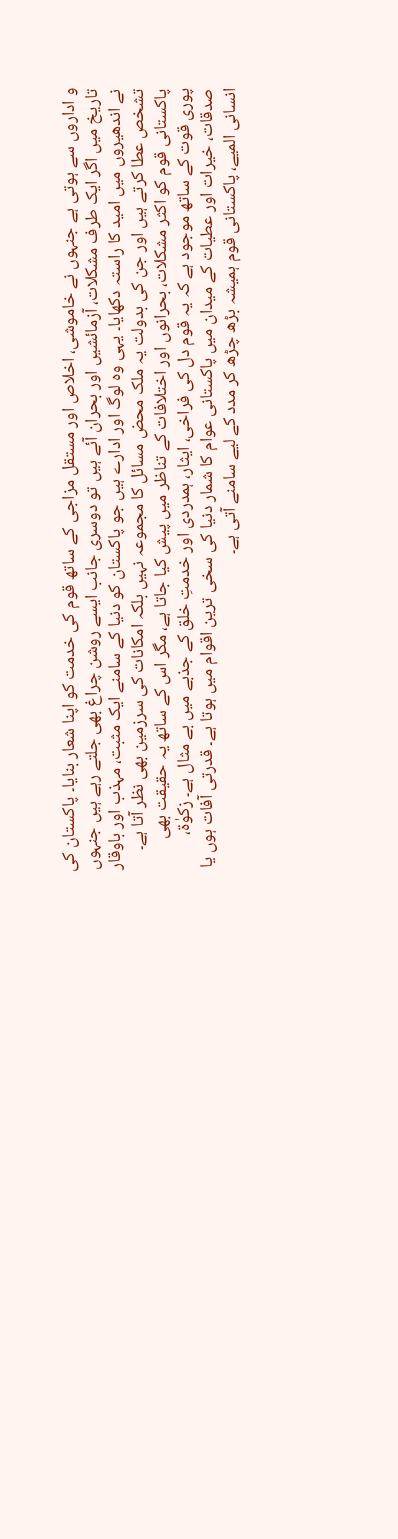و اداروں سے ہوتی ہے جنہوں نے خاموشی، اخلاص اور مستقل مزاجی کے ساتھ قوم کی خدمت کو اپنا شعار بنایا۔ پاکستان کی تاریخ میں اگر ایک طرف مشکلات، آزمائشیں اور بحران آئے ہیں تو دوسری جانب ایسے روشن چراغ بھی جلتے رہے ہیں جنہوں نے اندھیروں میں امید کا راستہ دکھایا۔ یہی وہ لوگ اور ادارے ہیں جو پاکستان کو دنیا کے سامنے ایک مثبت، مہذب اور باوقار تشخص عطا کرتے ہیں اور جن کی بدولت یہ ملک محض مسائل کا مجموعہ نہیں بلکہ امکانات کی سرزمین بھی نظر آتا ہے۔
پاکستانی قوم کو اکثر مشکلات، بحرانوں اور اختلافات کے تناظر میں پیش کیا جاتا ہے، مگر اس کے ساتھ یہ حقیقت بھی پوری قوت کے ساتھ موجود ہے کہ یہ قوم دل کی فراخی، ایثار، ہمدردی اور خدمتِ خلق کے جذبے میں بے مثال ہے۔ زکوٰۃ، صدقات، خیرات اور عطیات کے میدان میں پاکستانی عوام کا شمار دنیا کی سخی ترین اقوام میں ہوتا ہے۔ قدرتی آفات ہوں یا انسانی المیے، پاکستانی قوم ہمیشہ بڑھ چڑھ کر مدد کے لیے سامنے آتی ہے۔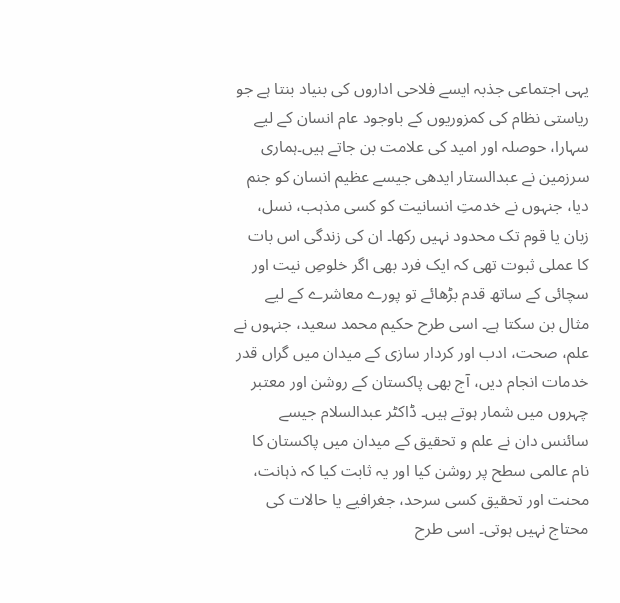یہی اجتماعی جذبہ ایسے فلاحی اداروں کی بنیاد بنتا ہے جو ریاستی نظام کی کمزوریوں کے باوجود عام انسان کے لیے سہارا، حوصلہ اور امید کی علامت بن جاتے ہیں۔ہماری سرزمین نے عبدالستار ایدھی جیسے عظیم انسان کو جنم دیا، جنہوں نے خدمتِ انسانیت کو کسی مذہب، نسل، زبان یا قوم تک محدود نہیں رکھا۔ ان کی زندگی اس بات کا عملی ثبوت تھی کہ ایک فرد بھی اگر خلوصِ نیت اور سچائی کے ساتھ قدم بڑھائے تو پورے معاشرے کے لیے مثال بن سکتا ہے۔ اسی طرح حکیم محمد سعید، جنہوں نے علم، صحت، ادب اور کردار سازی کے میدان میں گراں قدر خدمات انجام دیں، آج بھی پاکستان کے روشن اور معتبر چہروں میں شمار ہوتے ہیں۔ ڈاکٹر عبدالسلام جیسے سائنس دان نے علم و تحقیق کے میدان میں پاکستان کا نام عالمی سطح پر روشن کیا اور یہ ثابت کیا کہ ذہانت، محنت اور تحقیق کسی سرحد، جغرافیے یا حالات کی محتاج نہیں ہوتی۔ اسی طرح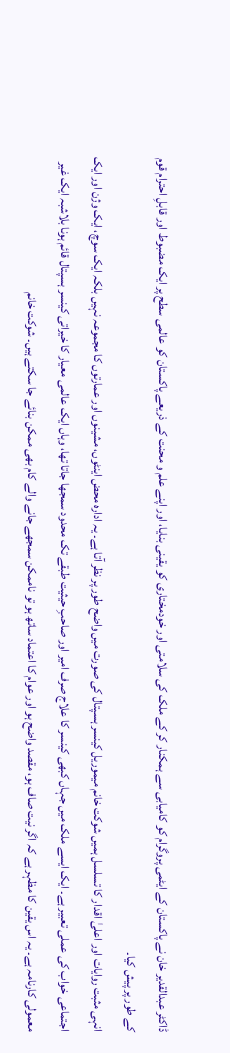ڈاکٹر عبدالقدیر خان نے پاکستان کے ایٹمی پروگرام کو کامیابی سے ہمکنار کر کے ملک کی سلامتی اور خودمختاری کو یقینی بنایا، اور اپنے علم و محنت کے ذریعے پاکستان کو عالمی سطح پر ایک مضبوط اور قابلِ احترام قوم کے طور پر پیش کیا۔
انہی مثبت روایات اور اعلیٰ اقدار کا تسلسل ہمیں شوکت خانم میموریل کینسر ہسپتال کی صورت میں واضح طور پر نظر آتا ہے۔ یہ ادارہ محض اینٹوں، مشینوں اور عمارتوں کا مجموعہ نہیں بلکہ ایک سوچ، ایک وژن اور ایک اجتماعی خواب کی عملی تعبیر ہے۔ ایک ایسے ملک میں جہاں کبھی کینسر کا علاج صرف امیر اور صاحبِ حیثیت طبقے تک محدود سمجھا جاتا تھا، وہاں ایک عالمی معیار کا خیراتی کینسر ہسپتال قائم ہونا بلاشبہ ایک غیر معمولی کارنامہ ہے۔ یہ اس یقین کا مظہر ہے کہ اگر نیت صاف ہو، مقصد واضح ہو اور عوام کا اعتماد ساتھ ہو تو ناممکن سمجھے جانے والے کام بھی ممکن بنائے جا سکتے ہیں۔ شوکت خانم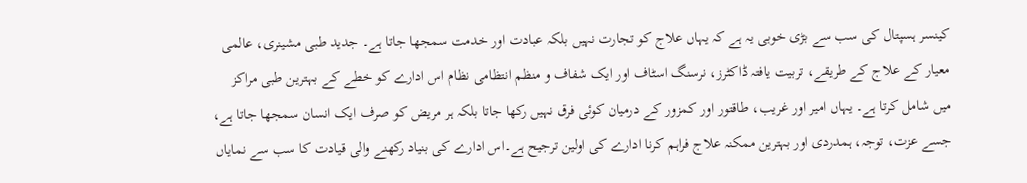کینسر ہسپتال کی سب سے بڑی خوبی یہ ہے کہ یہاں علاج کو تجارت نہیں بلکہ عبادت اور خدمت سمجھا جاتا ہے۔ جدید طبی مشینری، عالمی معیار کے علاج کے طریقے، تربیت یافتہ ڈاکٹرز، نرسنگ اسٹاف اور ایک شفاف و منظم انتظامی نظام اس ادارے کو خطے کے بہترین طبی مراکز میں شامل کرتا ہے۔ یہاں امیر اور غریب، طاقتور اور کمزور کے درمیان کوئی فرق نہیں رکھا جاتا بلکہ ہر مریض کو صرف ایک انسان سمجھا جاتا ہے، جسے عزت، توجہ، ہمدردی اور بہترین ممکنہ علاج فراہم کرنا ادارے کی اولین ترجیح ہے۔اس ادارے کی بنیاد رکھنے والی قیادت کا سب سے نمایاں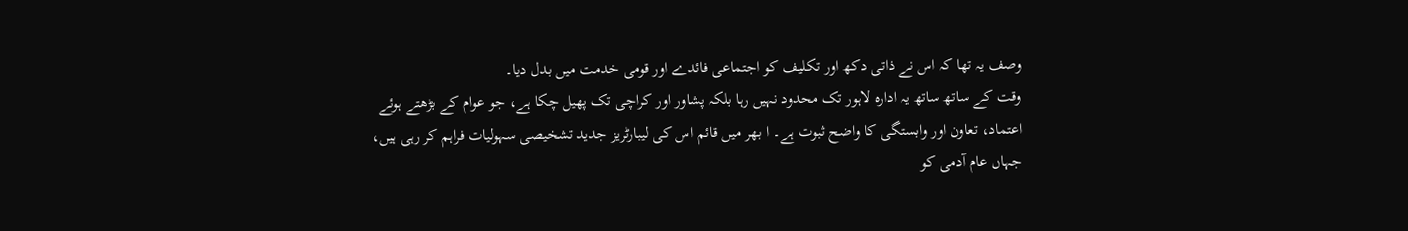وصف یہ تھا کہ اس نے ذاتی دکھ اور تکلیف کو اجتماعی فائدے اور قومی خدمت میں بدل دیا۔
وقت کے ساتھ ساتھ یہ ادارہ لاہور تک محدود نہیں رہا بلکہ پشاور اور کراچی تک پھیل چکا ہے، جو عوام کے بڑھتے ہوئے اعتماد، تعاون اور وابستگی کا واضح ثبوت ہے۔ ا بھر میں قائم اس کی لیبارٹریز جدید تشخیصی سہولیات فراہم کر رہی ہیں، جہاں عام آدمی کو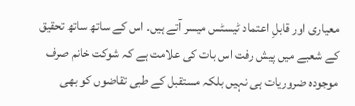معیاری اور قابلِ اعتماد ٹیسٹس میسر آتے ہیں۔ اس کے ساتھ ساتھ تحقیق کے شعبے میں پیش رفت اس بات کی علامت ہے کہ شوکت خانم صرف موجودہ ضروریات ہی نہیں بلکہ مستقبل کے طبی تقاضوں کو بھی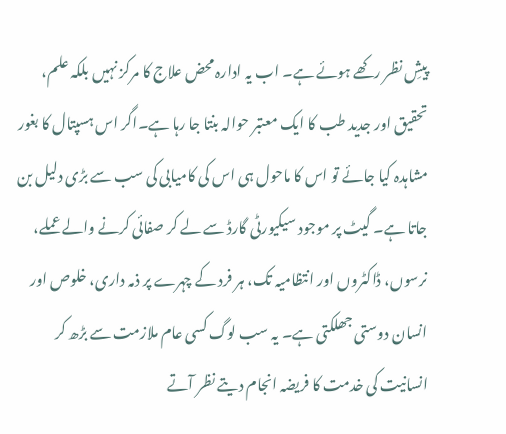پیشِ نظر رکھے ہوئے ہے۔ اب یہ ادارہ محض علاج کا مرکز نہیں بلکہ علم، تحقیق اور جدید طب کا ایک معتبر حوالہ بنتا جا رہا ہے۔اگر اس ہسپتال کا بغور مشاہدہ کیا جائے تو اس کا ماحول ہی اس کی کامیابی کی سب سے بڑی دلیل بن جاتا ہے۔ گیٹ پر موجود سیکیورٹی گارڈ سے لے کر صفائی کرنے والے عملے، نرسوں، ڈاکٹروں اور انتظامیہ تک، ہر فرد کے چہرے پر ذمہ داری، خلوص اور انسان دوستی جھلکتی ہے۔ یہ سب لوگ کسی عام ملازمت سے بڑھ کر انسانیت کی خدمت کا فریضہ انجام دیتے نظر آتے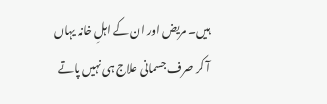ہیں۔ مریض اور ان کے اہلِ خانہ یہاں آ کر صرف جسمانی علاج ہی نہیں پاتے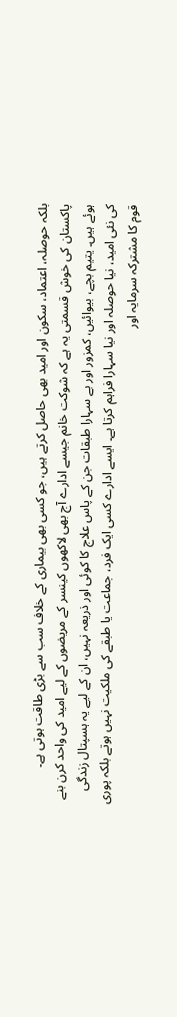بلکہ حوصلہ، اعتماد، سکون اور امید بھی حاصل کرتے ہیں، جو کسی بھی بیماری کے خلاف سب سے بڑی طاقت ہوتی ہے۔ پاکستان کی خوش قسمتی یہ ہے کہ شوکت خانم جیسے ادارے آج بھی لاکھوں کینسر کے مریضوں کے لیے امید کی واحد کرن بنے ہوئے ہیں۔ یتیم بچے، بیوائیں، کمزور اور بے سہارا طبقات جن کے پاس علاج کا کوئی اور ذریعہ نہیں، ان کے لیے یہ ہسپتال زندگی کی نئی امید، نیا حوصلہ اور نیا سہارا فراہم کرتا ہے۔ ایسے ادارے کسی ایک فرد، جماعت یا طبقے کی ملکیت نہیں ہوتے بلکہ پوری قوم کا مشترکہ سرمایہ اور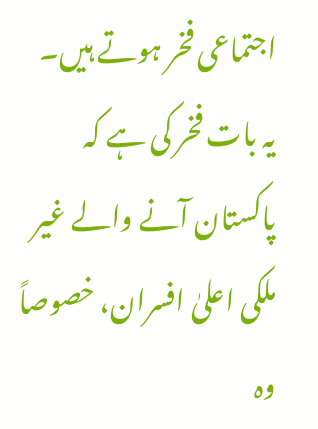اجتماعی فخر ہوتے ہیں۔
یہ بات فخر کی ہے کہ پاکستان آنے والے غیر ملکی اعلیٰ افسران، خصوصاً وہ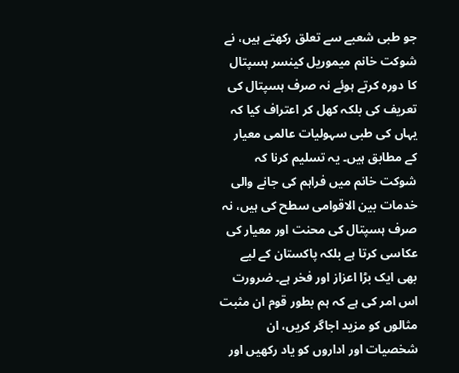جو طبی شعبے سے تعلق رکھتے ہیں، نے شوکت خانم میموریل کینسر ہسپتال کا دورہ کرتے ہوئے نہ صرف ہسپتال کی تعریف کی بلکہ کھل کر اعتراف کیا کہ یہاں کی طبی سہولیات عالمی معیار کے مطابق ہیں۔ یہ تسلیم کرنا کہ شوکت خانم میں فراہم کی جانے والی خدمات بین الاقوامی سطح کی ہیں، نہ صرف ہسپتال کی محنت اور معیار کی عکاسی کرتا ہے بلکہ پاکستان کے لیے بھی ایک بڑا اعزاز اور فخر ہے۔ ضرورت اس امر کی ہے کہ ہم بطور قوم ان مثبت مثالوں کو مزید اجاگر کریں، ان شخصیات اور اداروں کو یاد رکھیں اور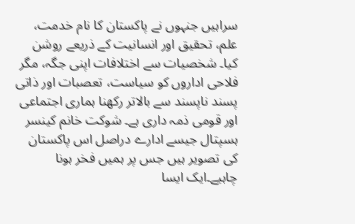سراہیں جنہوں نے پاکستان کا نام خدمت، علم، تحقیق اور انسانیت کے ذریعے روشن کیا۔ شخصیات سے اختلافات اپنی جگہ، مگر فلاحی اداروں کو سیاست، تعصبات اور ذاتی پسند ناپسند سے بالاتر رکھنا ہماری اجتماعی اور قومی ذمہ داری ہے۔ شوکت خانم کینسر ہسپتال جیسے ادارے دراصل اس پاکستان کی تصویر ہیں جس پر ہمیں فخر ہونا چاہیے۔ایک ایسا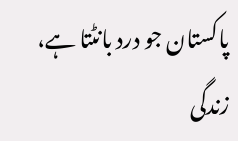پاکستان جو درد بانٹتا ہے، زندگی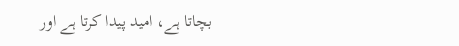بچاتا ہے، امید پیدا کرتا ہے اور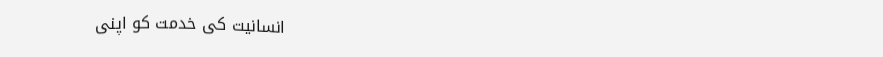انسانیت کی خدمت کو اپنی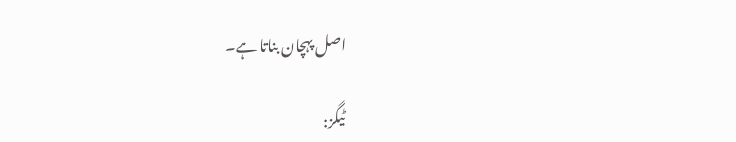اصل پہچان بناتا ہے۔

ٹیگز: